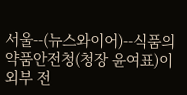서울--(뉴스와이어)--식품의약품안전청(청장 윤여표)이 외부 전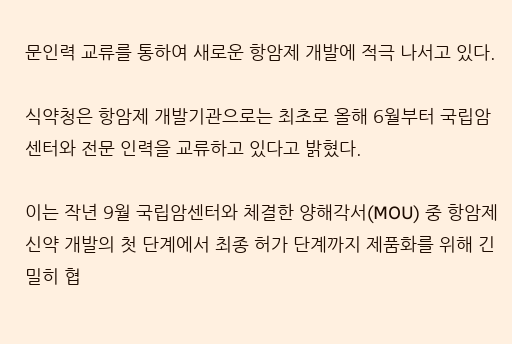문인력 교류를 통하여 새로운 항암제 개발에 적극 나서고 있다.

식약청은 항암제 개발기관으로는 최초로 올해 6월부터 국립암센터와 전문 인력을 교류하고 있다고 밝혔다.

이는 작년 9월 국립암센터와 체결한 양해각서(MOU) 중 항암제 신약 개발의 첫 단계에서 최종 허가 단계까지 제품화를 위해 긴밀히 협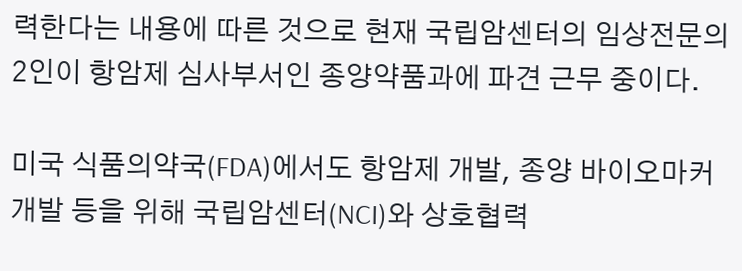력한다는 내용에 따른 것으로 현재 국립암센터의 임상전문의 2인이 항암제 심사부서인 종양약품과에 파견 근무 중이다.

미국 식품의약국(FDA)에서도 항암제 개발, 종양 바이오마커 개발 등을 위해 국립암센터(NCI)와 상호협력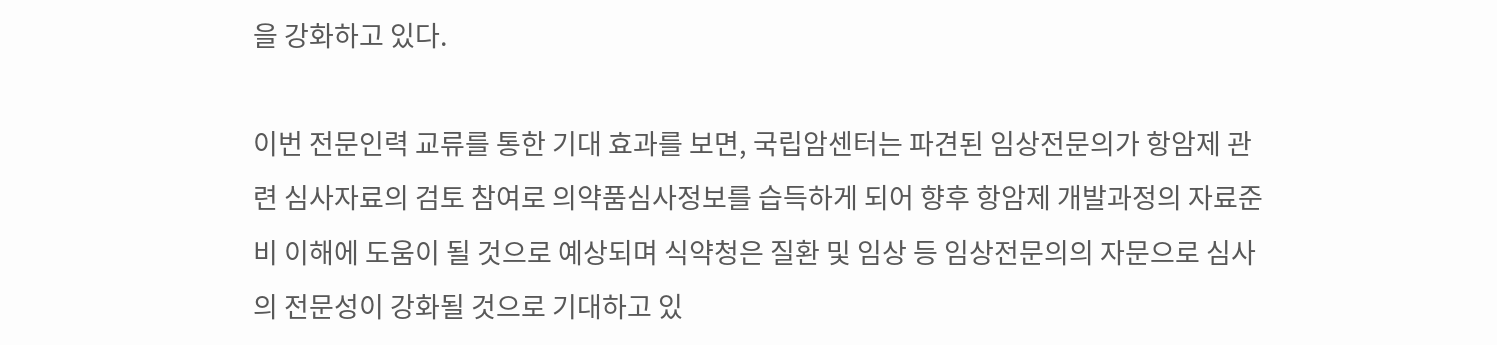을 강화하고 있다.

이번 전문인력 교류를 통한 기대 효과를 보면, 국립암센터는 파견된 임상전문의가 항암제 관련 심사자료의 검토 참여로 의약품심사정보를 습득하게 되어 향후 항암제 개발과정의 자료준비 이해에 도움이 될 것으로 예상되며 식약청은 질환 및 임상 등 임상전문의의 자문으로 심사의 전문성이 강화될 것으로 기대하고 있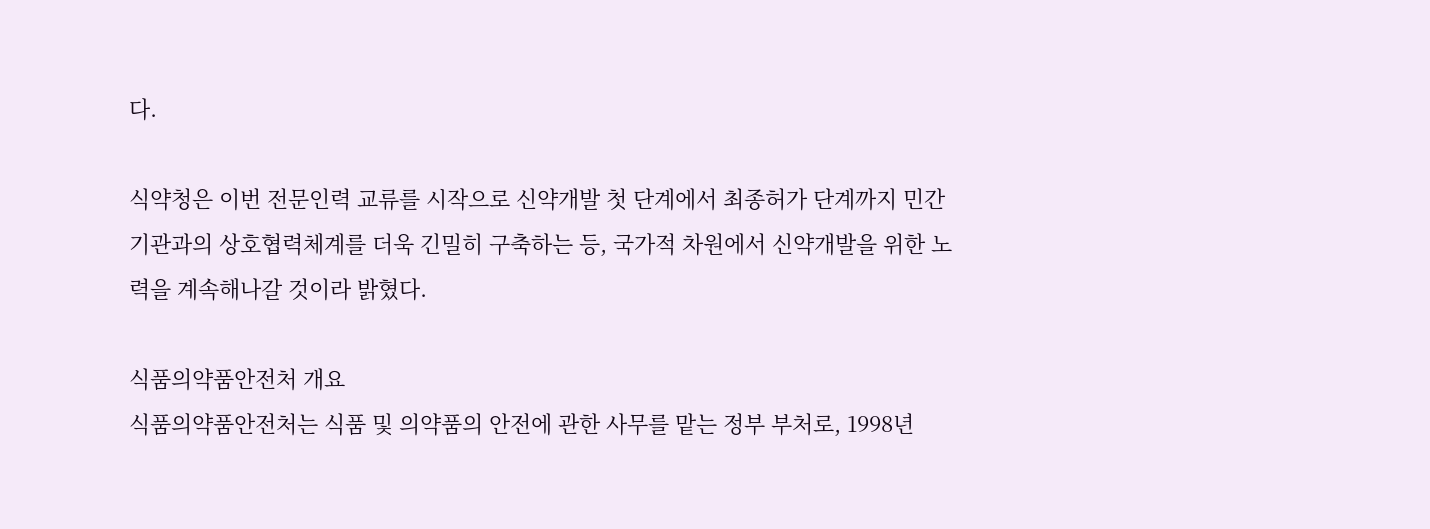다.

식약청은 이번 전문인력 교류를 시작으로 신약개발 첫 단계에서 최종허가 단계까지 민간기관과의 상호협력체계를 더욱 긴밀히 구축하는 등, 국가적 차원에서 신약개발을 위한 노력을 계속해나갈 것이라 밝혔다.

식품의약품안전처 개요
식품의약품안전처는 식품 및 의약품의 안전에 관한 사무를 맡는 정부 부처로, 1998년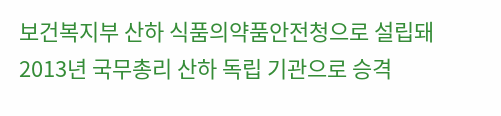보건복지부 산하 식품의약품안전청으로 설립돼 2013년 국무총리 산하 독립 기관으로 승격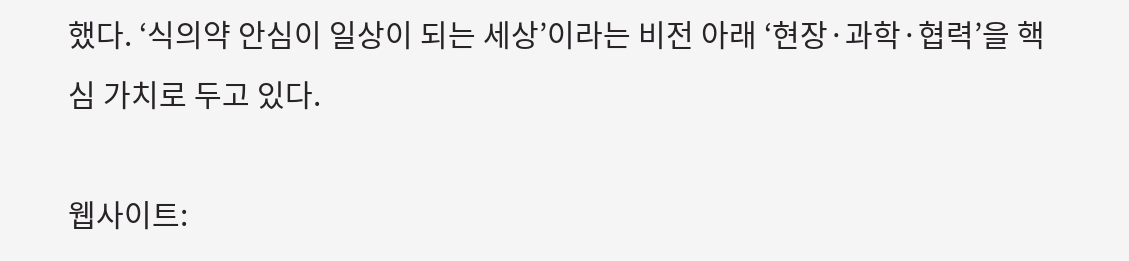했다. ‘식의약 안심이 일상이 되는 세상’이라는 비전 아래 ‘현장·과학·협력’을 핵심 가치로 두고 있다.

웹사이트: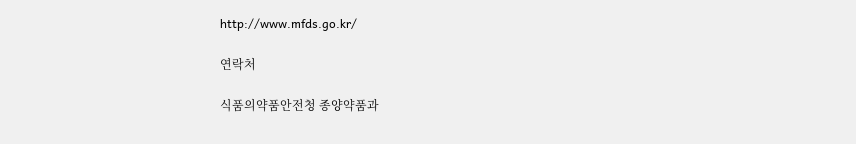http://www.mfds.go.kr/

연락처

식품의약품안전청 종양약품과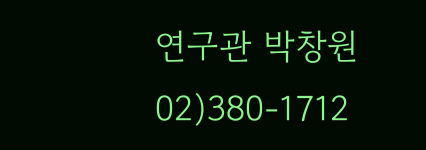연구관 박창원
02)380-1712